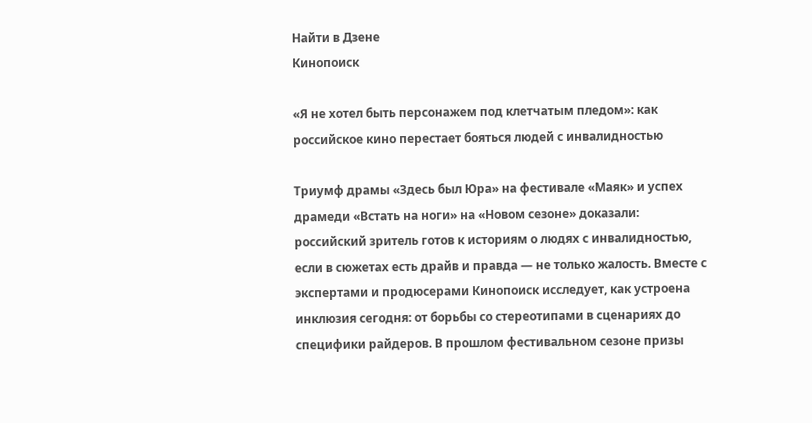Найти в Дзене
Кинопоиск

«Я не хотел быть персонажем под клетчатым пледом»: как российское кино перестает бояться людей с инвалидностью

Триумф драмы «Здесь был Юра» на фестивале «Маяк» и успех драмеди «Встать на ноги» на «Новом сезоне» доказали: российский зритель готов к историям о людях с инвалидностью, если в сюжетах есть драйв и правда — не только жалость. Вместе с экспертами и продюсерами Кинопоиск исследует, как устроена инклюзия сегодня: от борьбы со стереотипами в сценариях до специфики райдеров. В прошлом фестивальном сезоне призы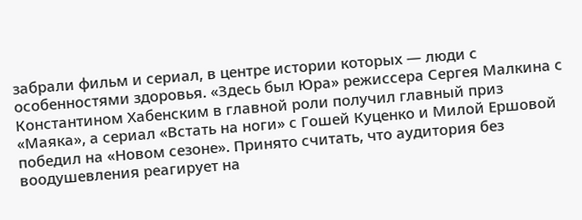забрали фильм и сериал, в центре истории которых — люди с особенностями здоровья. «Здесь был Юра» режиссера Сергея Малкина с Константином Хабенским в главной роли получил главный приз «Маяка», а сериал «Встать на ноги» с Гошей Куценко и Милой Ершовой победил на «Новом сезоне». Принято считать, что аудитория без воодушевления реагирует на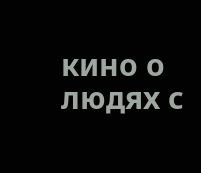кино о людях с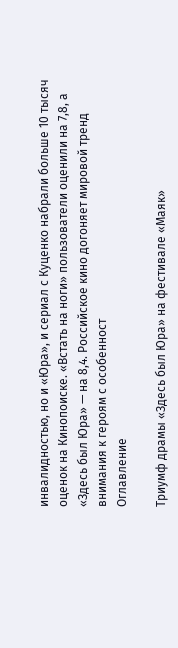инвалидностью, но и «Юра», и сериал с Куценко набрали больше 10 тысяч оценок на Кинопоиске. «Встать на ноги» пользователи оценили на 7,8, а «Здесь был Юра» — на 8,4. Российское кино догоняет мировой тренд внимания к героям с особенност
Оглавление

Триумф драмы «Здесь был Юра» на фестивале «Маяк»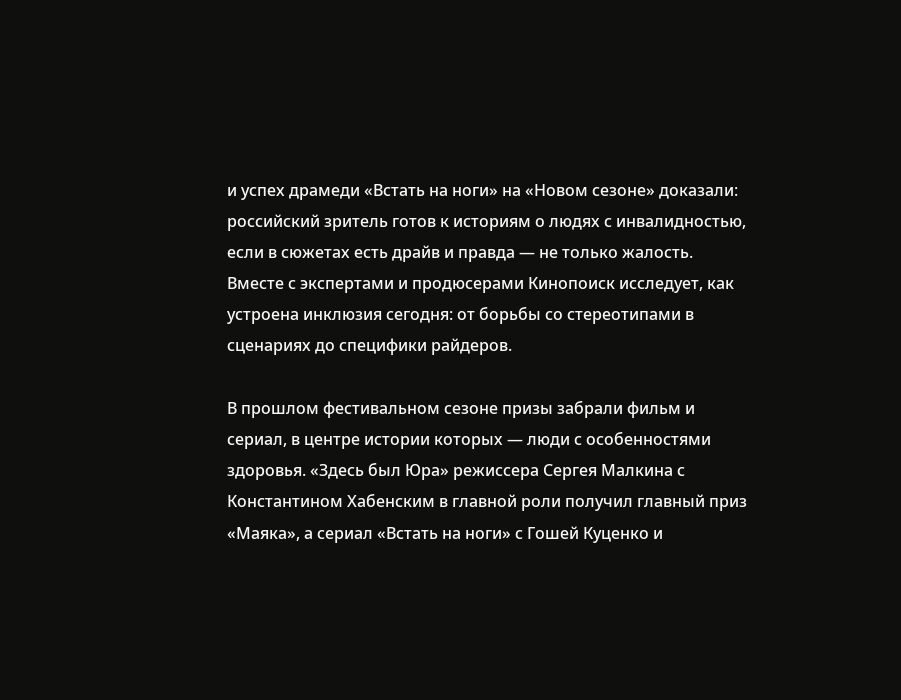и успех драмеди «Встать на ноги» на «Новом сезоне» доказали: российский зритель готов к историям о людях с инвалидностью, если в сюжетах есть драйв и правда — не только жалость. Вместе с экспертами и продюсерами Кинопоиск исследует, как устроена инклюзия сегодня: от борьбы со стереотипами в сценариях до специфики райдеров.

В прошлом фестивальном сезоне призы забрали фильм и сериал, в центре истории которых — люди с особенностями здоровья. «Здесь был Юра» режиссера Сергея Малкина с Константином Хабенским в главной роли получил главный приз «Маяка», а сериал «Встать на ноги» с Гошей Куценко и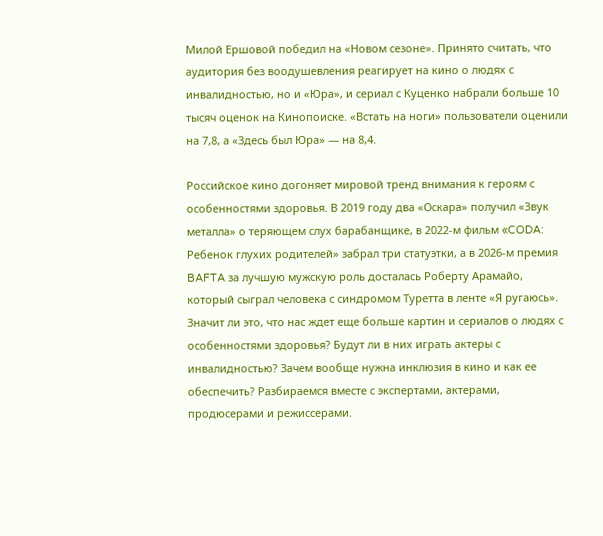Милой Ершовой победил на «Новом сезоне». Принято считать, что аудитория без воодушевления реагирует на кино о людях с инвалидностью, но и «Юра», и сериал с Куценко набрали больше 10 тысяч оценок на Кинопоиске. «Встать на ноги» пользователи оценили на 7,8, а «Здесь был Юра» — на 8,4.

Российское кино догоняет мировой тренд внимания к героям с особенностями здоровья. В 2019 году два «Оскара» получил «Звук металла» о теряющем слух барабанщике, в 2022-м фильм «CODA: Ребенок глухих родителей» забрал три статуэтки, а в 2026-м премия BAFTA за лучшую мужскую роль досталась Роберту Арамайо, который сыграл человека с синдромом Туретта в ленте «Я ругаюсь». Значит ли это, что нас ждет еще больше картин и сериалов о людях с особенностями здоровья? Будут ли в них играть актеры с инвалидностью? Зачем вообще нужна инклюзия в кино и как ее обеспечить? Разбираемся вместе с экспертами, актерами, продюсерами и режиссерами.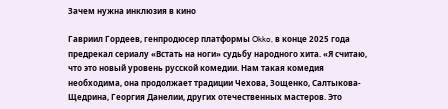Зачем нужна инклюзия в кино

Гавриил Гордеев, генпродюсер платформы Okko, в конце 2025 года предрекал сериалу «Встать на ноги» судьбу народного хита. «Я считаю, что это новый уровень русской комедии. Нам такая комедия необходима, она продолжает традиции Чехова, Зощенко, Салтыкова-Щедрина, Георгия Данелии, других отечественных мастеров. Это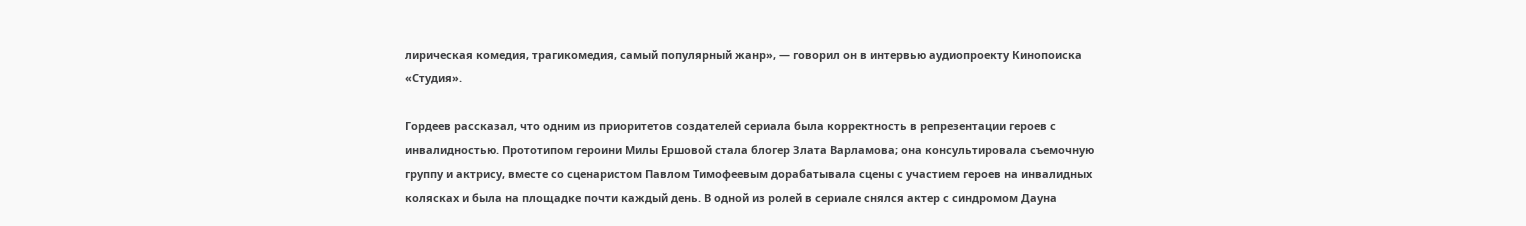лирическая комедия, трагикомедия, самый популярный жанр», — говорил он в интервью аудиопроекту Кинопоиска «Студия».

Гордеев рассказал, что одним из приоритетов создателей сериала была корректность в репрезентации героев с инвалидностью. Прототипом героини Милы Ершовой стала блогер Злата Варламова; она консультировала съемочную группу и актрису, вместе со сценаристом Павлом Тимофеевым дорабатывала сцены с участием героев на инвалидных колясках и была на площадке почти каждый день. В одной из ролей в сериале снялся актер с синдромом Дауна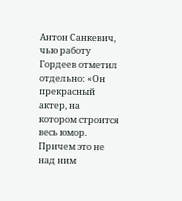Антон Санкевич, чью работу Гордеев отметил отдельно: «Он прекрасный актер, на котором строится весь юмор. Причем это не над ним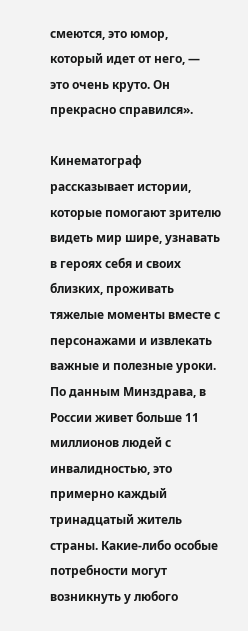смеются, это юмор, который идет от него, — это очень круто. Он прекрасно справился».

Кинематограф рассказывает истории, которые помогают зрителю видеть мир шире, узнавать в героях себя и своих близких, проживать тяжелые моменты вместе с персонажами и извлекать важные и полезные уроки. По данным Минздрава, в России живет больше 11 миллионов людей с инвалидностью, это примерно каждый тринадцатый житель страны. Какие-либо особые потребности могут возникнуть у любого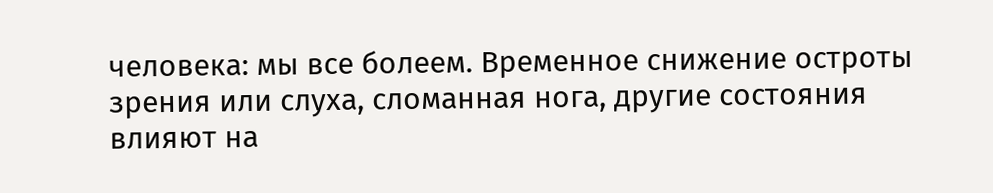человека: мы все болеем. Временное снижение остроты зрения или слуха, сломанная нога, другие состояния влияют на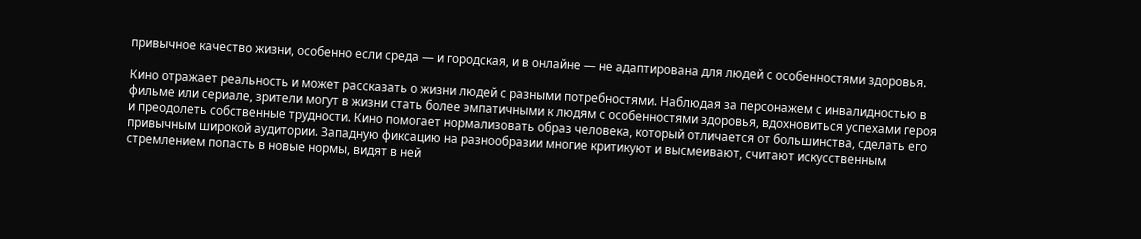привычное качество жизни, особенно если среда — и городская, и в онлайне — не адаптирована для людей с особенностями здоровья.

Кино отражает реальность и может рассказать о жизни людей с разными потребностями. Наблюдая за персонажем с инвалидностью в фильме или сериале, зрители могут в жизни стать более эмпатичными к людям с особенностями здоровья, вдохновиться успехами героя и преодолеть собственные трудности. Кино помогает нормализовать образ человека, который отличается от большинства, сделать его привычным широкой аудитории. Западную фиксацию на разнообразии многие критикуют и высмеивают, считают искусственным стремлением попасть в новые нормы, видят в ней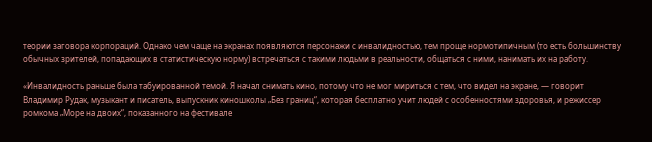теории заговора корпораций. Однако чем чаще на экранах появляются персонажи с инвалидностью, тем проще нормотипичным (то есть большинству обычных зрителей, попадающих в статистическую норму) встречаться с такими людьми в реальности, общаться с ними, нанимать их на работу.

«Инвалидность раньше была табуированной темой. Я начал снимать кино, потому что не мог мириться с тем, что видел на экране, — говорит Владимир Рудак, музыкант и писатель, выпускник киношколы „Без границ“, которая бесплатно учит людей с особенностями здоровья, и режиссер ромкома „Море на двоих“, показанного на фестивале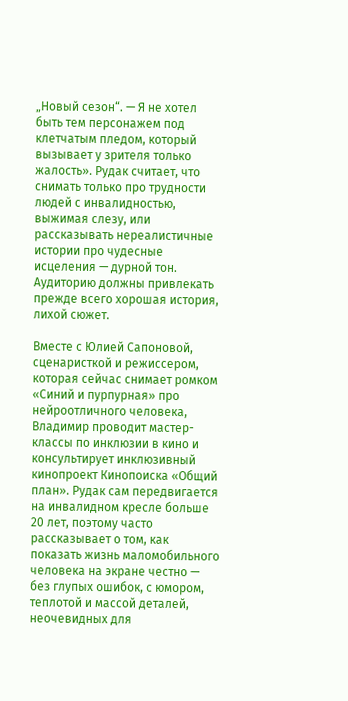„Новый сезон“. — Я не хотел быть тем персонажем под клетчатым пледом, который вызывает у зрителя только жалость». Рудак считает, что снимать только про трудности людей с инвалидностью, выжимая слезу, или рассказывать нереалистичные истории про чудесные исцеления — дурной тон. Аудиторию должны привлекать прежде всего хорошая история, лихой сюжет.

Вместе с Юлией Сапоновой, сценаристкой и режиссером, которая сейчас снимает ромком «Синий и пурпурная» про нейроотличного человека, Владимир проводит мастер-классы по инклюзии в кино и консультирует инклюзивный кинопроект Кинопоиска «Общий план». Рудак сам передвигается на инвалидном кресле больше 20 лет, поэтому часто рассказывает о том, как показать жизнь маломобильного человека на экране честно — без глупых ошибок, с юмором, теплотой и массой деталей, неочевидных для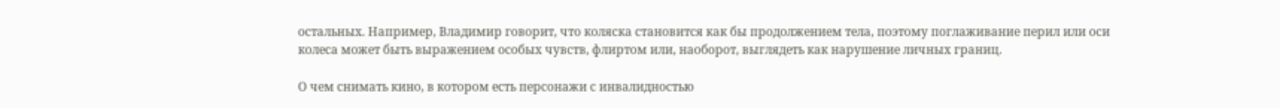остальных. Например, Владимир говорит, что коляска становится как бы продолжением тела, поэтому поглаживание перил или оси колеса может быть выражением особых чувств, флиртом или, наоборот, выглядеть как нарушение личных границ.

О чем снимать кино, в котором есть персонажи с инвалидностью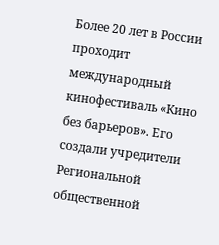Более 20 лет в России проходит международный кинофестиваль «Кино без барьеров». Его создали учредители Региональной общественной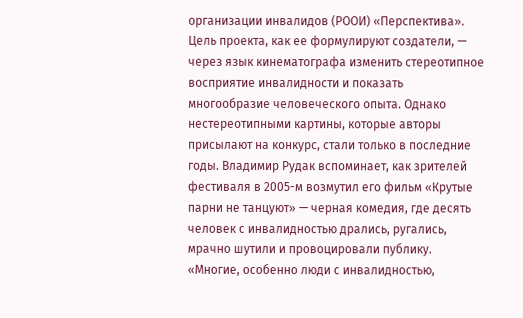организации инвалидов (РООИ) «Перспектива». Цель проекта, как ее формулируют создатели, — через язык кинематографа изменить стереотипное восприятие инвалидности и показать многообразие человеческого опыта. Однако нестереотипными картины, которые авторы присылают на конкурс, стали только в последние годы. Владимир Рудак вспоминает, как зрителей фестиваля в 2005-м возмутил его фильм «Крутые парни не танцуют» — черная комедия, где десять человек с инвалидностью дрались, ругались, мрачно шутили и провоцировали публику. «Многие, особенно люди с инвалидностью,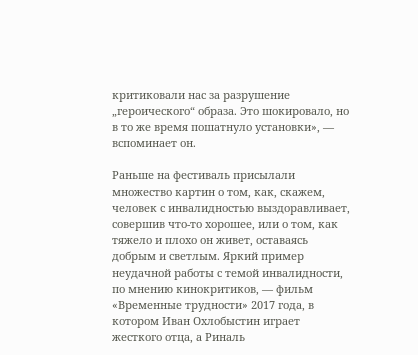критиковали нас за разрушение „героического“ образа. Это шокировало, но в то же время пошатнуло установки», — вспоминает он.

Раньше на фестиваль присылали множество картин о том, как, скажем, человек с инвалидностью выздоравливает, совершив что-то хорошее, или о том, как тяжело и плохо он живет, оставаясь добрым и светлым. Яркий пример неудачной работы с темой инвалидности, по мнению кинокритиков, — фильм «Временные трудности» 2017 года, в котором Иван Охлобыстин играет жесткого отца, а Риналь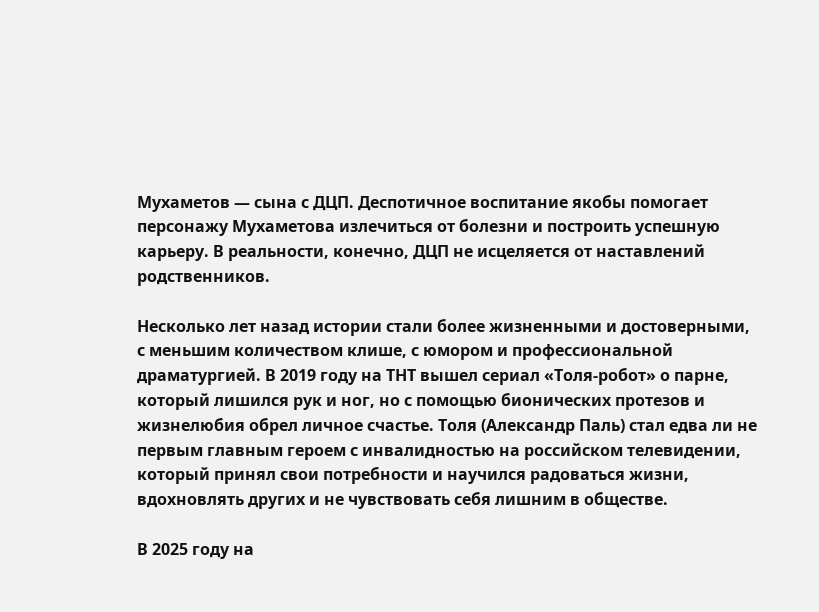Мухаметов — сына с ДЦП. Деспотичное воспитание якобы помогает персонажу Мухаметова излечиться от болезни и построить успешную карьеру. В реальности, конечно, ДЦП не исцеляется от наставлений родственников.

Несколько лет назад истории стали более жизненными и достоверными, с меньшим количеством клише, с юмором и профессиональной драматургией. В 2019 году на ТНТ вышел сериал «Толя-робот» о парне, который лишился рук и ног, но с помощью бионических протезов и жизнелюбия обрел личное счастье. Толя (Александр Паль) стал едва ли не первым главным героем с инвалидностью на российском телевидении, который принял свои потребности и научился радоваться жизни, вдохновлять других и не чувствовать себя лишним в обществе.

В 2025 году на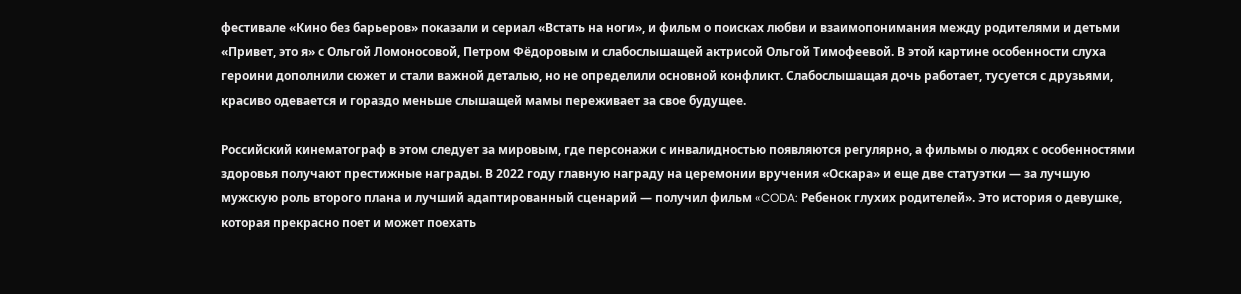фестивале «Кино без барьеров» показали и сериал «Встать на ноги», и фильм о поисках любви и взаимопонимания между родителями и детьми «Привет, это я» с Ольгой Ломоносовой, Петром Фёдоровым и слабослышащей актрисой Ольгой Тимофеевой. В этой картине особенности слуха героини дополнили сюжет и стали важной деталью, но не определили основной конфликт. Слабослышащая дочь работает, тусуется с друзьями, красиво одевается и гораздо меньше слышащей мамы переживает за свое будущее.

Российский кинематограф в этом следует за мировым, где персонажи с инвалидностью появляются регулярно, а фильмы о людях с особенностями здоровья получают престижные награды. В 2022 году главную награду на церемонии вручения «Оскара» и еще две статуэтки — за лучшую мужскую роль второго плана и лучший адаптированный сценарий — получил фильм «CODA: Ребенок глухих родителей». Это история о девушке, которая прекрасно поет и может поехать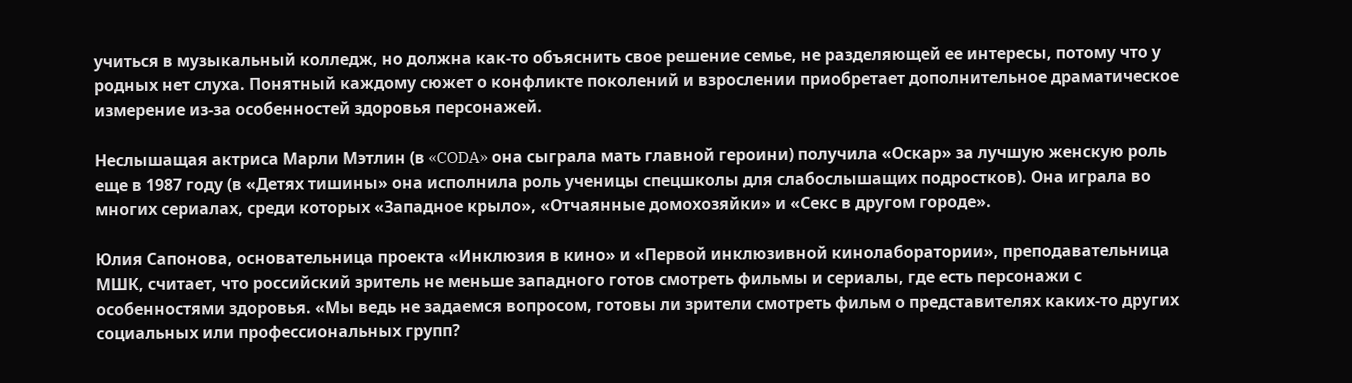учиться в музыкальный колледж, но должна как-то объяснить свое решение семье, не разделяющей ее интересы, потому что у родных нет слуха. Понятный каждому сюжет о конфликте поколений и взрослении приобретает дополнительное драматическое измерение из-за особенностей здоровья персонажей.

Неслышащая актриса Марли Мэтлин (в «CODA» она сыграла мать главной героини) получила «Оскар» за лучшую женскую роль еще в 1987 году (в «Детях тишины» она исполнила роль ученицы спецшколы для слабослышащих подростков). Она играла во многих сериалах, среди которых «Западное крыло», «Отчаянные домохозяйки» и «Секс в другом городе».

Юлия Сапонова, основательница проекта «Инклюзия в кино» и «Первой инклюзивной кинолаборатории», преподавательница МШК, считает, что российский зритель не меньше западного готов смотреть фильмы и сериалы, где есть персонажи с особенностями здоровья. «Мы ведь не задаемся вопросом, готовы ли зрители смотреть фильм о представителях каких-то других социальных или профессиональных групп?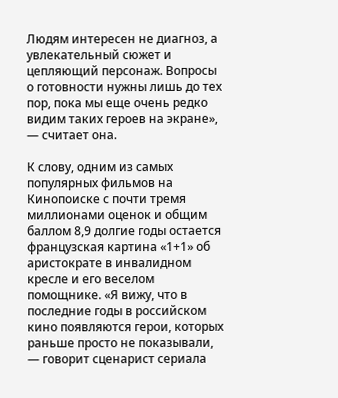Людям интересен не диагноз, а увлекательный сюжет и цепляющий персонаж. Вопросы о готовности нужны лишь до тех пор, пока мы еще очень редко видим таких героев на экране», — считает она.

К слову, одним из самых популярных фильмов на Кинопоиске с почти тремя миллионами оценок и общим баллом 8,9 долгие годы остается французская картина «1+1» об аристократе в инвалидном кресле и его веселом помощнике. «Я вижу, что в последние годы в российском кино появляются герои, которых раньше просто не показывали, — говорит сценарист сериала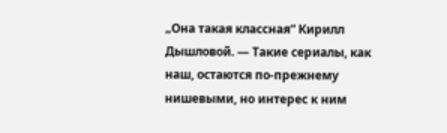„Она такая классная“ Кирилл Дышловой. — Такие сериалы, как наш, остаются по-прежнему нишевыми, но интерес к ним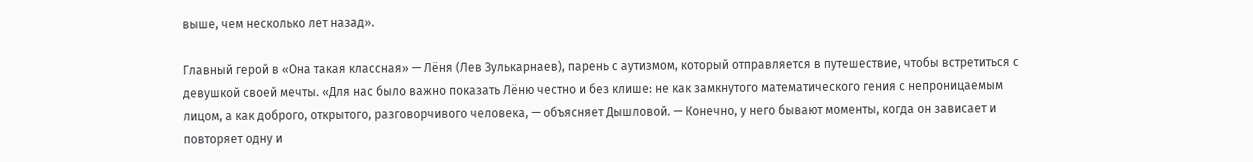выше, чем несколько лет назад».

Главный герой в «Она такая классная» — Лёня (Лев Зулькарнаев), парень с аутизмом, который отправляется в путешествие, чтобы встретиться с девушкой своей мечты. «Для нас было важно показать Лёню честно и без клише: не как замкнутого математического гения с непроницаемым лицом, а как доброго, открытого, разговорчивого человека, — объясняет Дышловой. — Конечно, у него бывают моменты, когда он зависает и повторяет одну и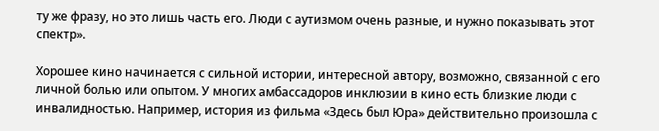ту же фразу, но это лишь часть его. Люди с аутизмом очень разные, и нужно показывать этот спектр».

Хорошее кино начинается с сильной истории, интересной автору, возможно, связанной с его личной болью или опытом. У многих амбассадоров инклюзии в кино есть близкие люди с инвалидностью. Например, история из фильма «Здесь был Юра» действительно произошла с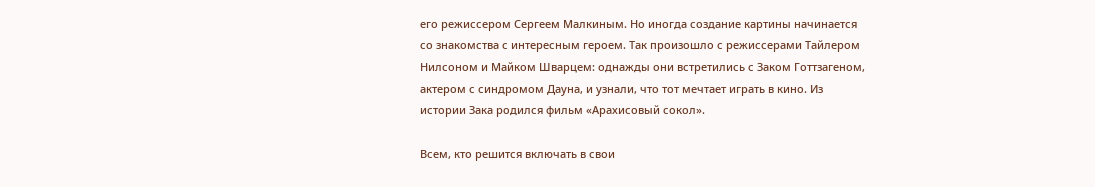его режиссером Сергеем Малкиным. Но иногда создание картины начинается со знакомства с интересным героем. Так произошло с режиссерами Тайлером Нилсоном и Майком Шварцем: однажды они встретились с Заком Готтзагеном, актером с синдромом Дауна, и узнали, что тот мечтает играть в кино. Из истории Зака родился фильм «Арахисовый сокол».

Всем, кто решится включать в свои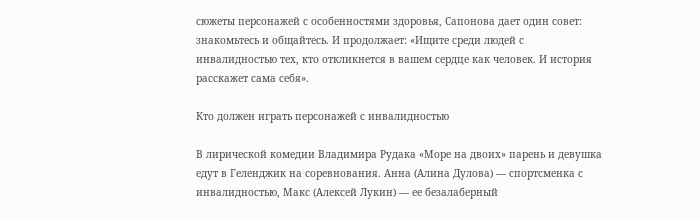сюжеты персонажей с особенностями здоровья, Сапонова дает один совет: знакомьтесь и общайтесь. И продолжает: «Ищите среди людей с инвалидностью тех, кто откликнется в вашем сердце как человек. И история расскажет сама себя».

Кто должен играть персонажей с инвалидностью

В лирической комедии Владимира Рудака «Море на двоих» парень и девушка едут в Геленджик на соревнования. Анна (Алина Дулова) — спортсменка с инвалидностью, Макс (Алексей Лукин) — ее безалаберный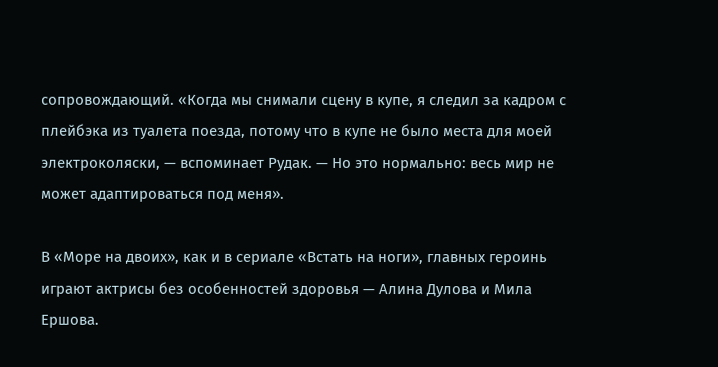сопровождающий. «Когда мы снимали сцену в купе, я следил за кадром с плейбэка из туалета поезда, потому что в купе не было места для моей электроколяски, — вспоминает Рудак. — Но это нормально: весь мир не может адаптироваться под меня».

В «Море на двоих», как и в сериале «Встать на ноги», главных героинь играют актрисы без особенностей здоровья — Алина Дулова и Мила Ершова.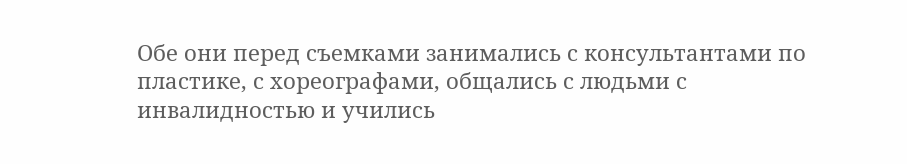Обе они перед съемками занимались с консультантами по пластике, с хореографами, общались с людьми с инвалидностью и учились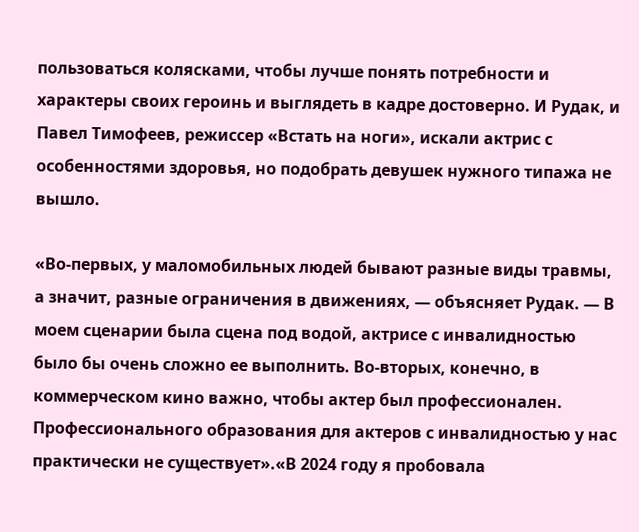пользоваться колясками, чтобы лучше понять потребности и характеры своих героинь и выглядеть в кадре достоверно. И Рудак, и Павел Тимофеев, режиссер «Встать на ноги», искали актрис с особенностями здоровья, но подобрать девушек нужного типажа не вышло.

«Во-первых, у маломобильных людей бывают разные виды травмы, а значит, разные ограничения в движениях, — объясняет Рудак. — В моем сценарии была сцена под водой, актрисе с инвалидностью было бы очень сложно ее выполнить. Во-вторых, конечно, в коммерческом кино важно, чтобы актер был профессионален. Профессионального образования для актеров с инвалидностью у нас практически не существует».«В 2024 году я пробовала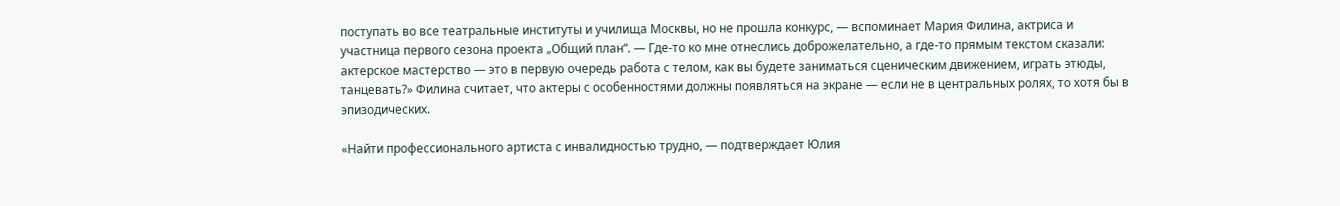поступать во все театральные институты и училища Москвы, но не прошла конкурс, — вспоминает Мария Филина, актриса и участница первого сезона проекта „Общий план“. — Где-то ко мне отнеслись доброжелательно, а где-то прямым текстом сказали: актерское мастерство — это в первую очередь работа с телом, как вы будете заниматься сценическим движением, играть этюды, танцевать?» Филина считает, что актеры с особенностями должны появляться на экране — если не в центральных ролях, то хотя бы в эпизодических.

«Найти профессионального артиста с инвалидностью трудно, — подтверждает Юлия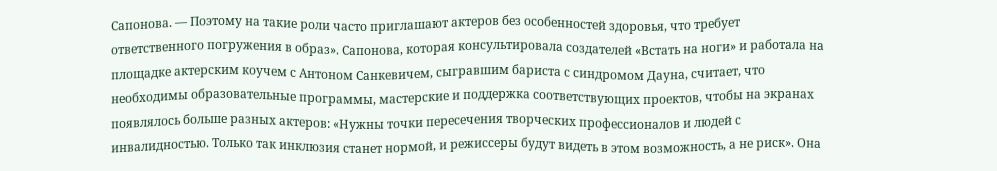Сапонова. — Поэтому на такие роли часто приглашают актеров без особенностей здоровья, что требует ответственного погружения в образ». Сапонова, которая консультировала создателей «Встать на ноги» и работала на площадке актерским коучем с Антоном Санкевичем, сыгравшим бариста с синдромом Дауна, считает, что необходимы образовательные программы, мастерские и поддержка соответствующих проектов, чтобы на экранах появлялось больше разных актеров: «Нужны точки пересечения творческих профессионалов и людей с инвалидностью. Только так инклюзия станет нормой, и режиссеры будут видеть в этом возможность, а не риск». Она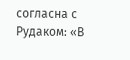согласна с Рудаком: «В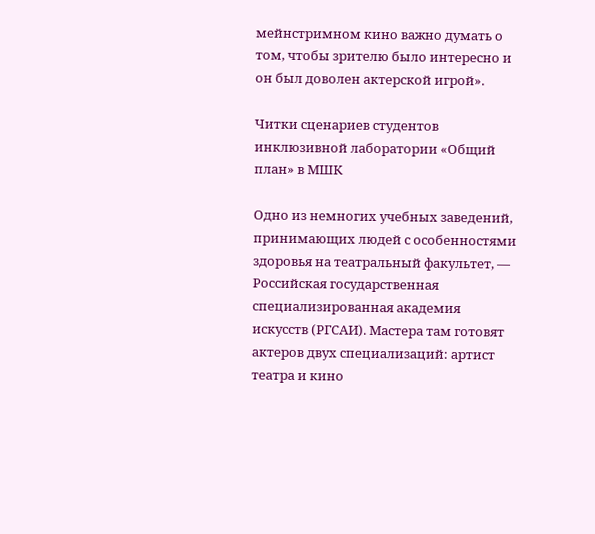мейнстримном кино важно думать о том, чтобы зрителю было интересно и он был доволен актерской игрой».

Читки сценариев студентов инклюзивной лаборатории «Общий план» в МШК

Одно из немногих учебных заведений, принимающих людей с особенностями здоровья на театральный факультет, — Российская государственная специализированная академия искусств (РГСАИ). Мастера там готовят актеров двух специализаций: артист театра и кино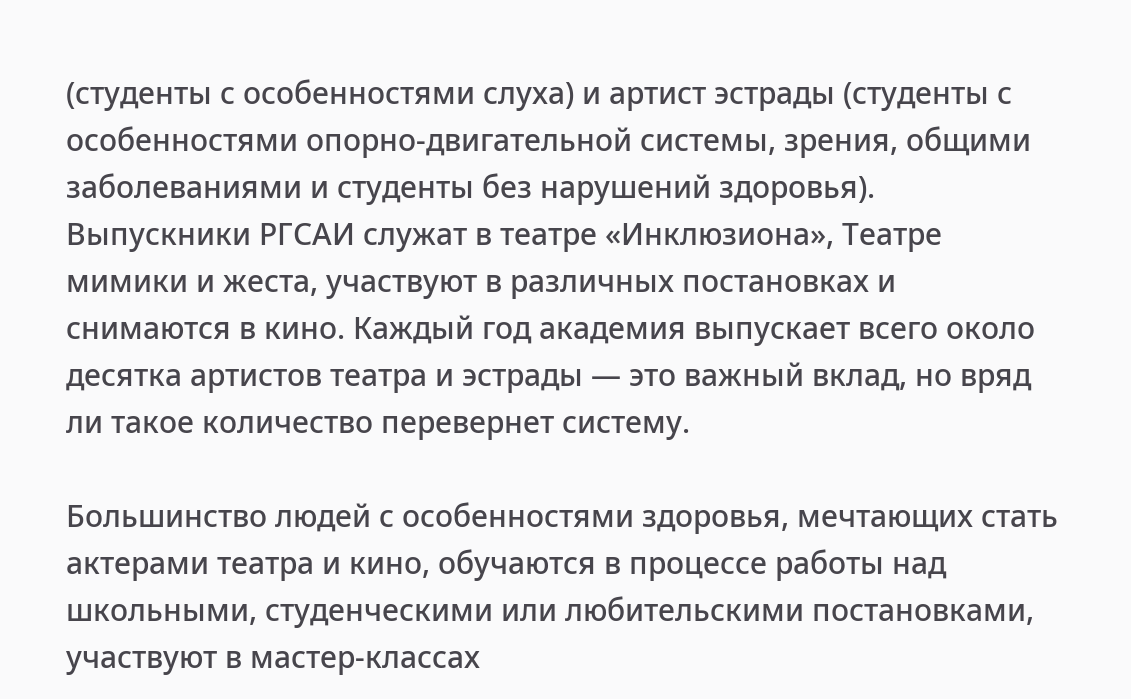(студенты с особенностями слуха) и артист эстрады (студенты с особенностями опорно-двигательной системы, зрения, общими заболеваниями и студенты без нарушений здоровья). Выпускники РГСАИ служат в театре «Инклюзиона», Театре мимики и жеста, участвуют в различных постановках и снимаются в кино. Каждый год академия выпускает всего около десятка артистов театра и эстрады — это важный вклад, но вряд ли такое количество перевернет систему.

Большинство людей с особенностями здоровья, мечтающих стать актерами театра и кино, обучаются в процессе работы над школьными, студенческими или любительскими постановками, участвуют в мастер-классах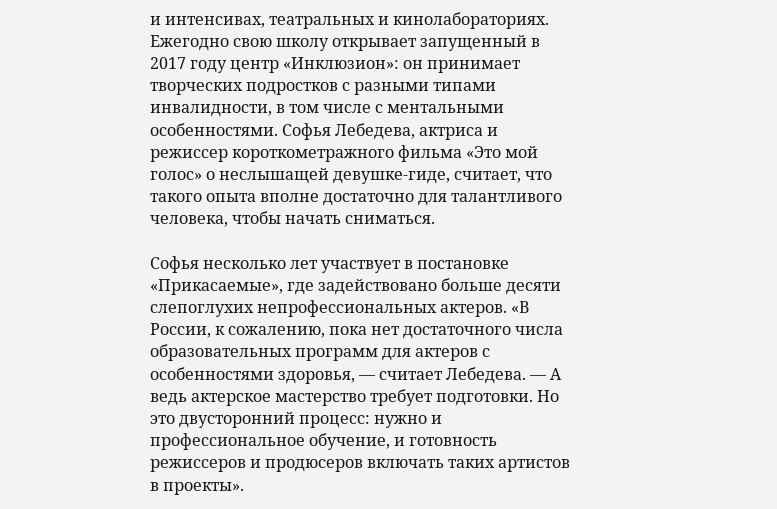и интенсивах, театральных и кинолабораториях. Ежегодно свою школу открывает запущенный в 2017 году центр «Инклюзион»: он принимает творческих подростков с разными типами инвалидности, в том числе с ментальными особенностями. Софья Лебедева, актриса и режиссер короткометражного фильма «Это мой голос» о неслышащей девушке-гиде, считает, что такого опыта вполне достаточно для талантливого человека, чтобы начать сниматься.

Софья несколько лет участвует в постановке «Прикасаемые», где задействовано больше десяти слепоглухих непрофессиональных актеров. «В России, к сожалению, пока нет достаточного числа образовательных программ для актеров с особенностями здоровья, — считает Лебедева. — А ведь актерское мастерство требует подготовки. Но это двусторонний процесс: нужно и профессиональное обучение, и готовность режиссеров и продюсеров включать таких артистов в проекты».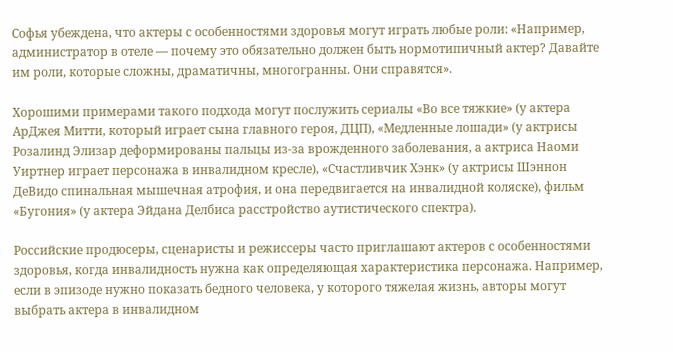Софья убеждена, что актеры с особенностями здоровья могут играть любые роли: «Например, администратор в отеле — почему это обязательно должен быть нормотипичный актер? Давайте им роли, которые сложны, драматичны, многогранны. Они справятся».

Хорошими примерами такого подхода могут послужить сериалы «Во все тяжкие» (у актера АрДжея Митти, который играет сына главного героя, ДЦП), «Медленные лошади» (у актрисы Розалинд Элизар деформированы пальцы из-за врожденного заболевания, а актриса Наоми Уиртнер играет персонажа в инвалидном кресле), «Счастливчик Хэнк» (у актрисы Шэннон ДеВидо спинальная мышечная атрофия, и она передвигается на инвалидной коляске), фильм «Бугония» (у актера Эйдана Делбиса расстройство аутистического спектра).

Российские продюсеры, сценаристы и режиссеры часто приглашают актеров с особенностями здоровья, когда инвалидность нужна как определяющая характеристика персонажа. Например, если в эпизоде нужно показать бедного человека, у которого тяжелая жизнь, авторы могут выбрать актера в инвалидном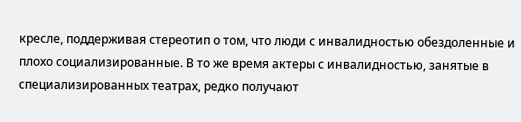кресле, поддерживая стереотип о том, что люди с инвалидностью обездоленные и плохо социализированные. В то же время актеры с инвалидностью, занятые в специализированных театрах, редко получают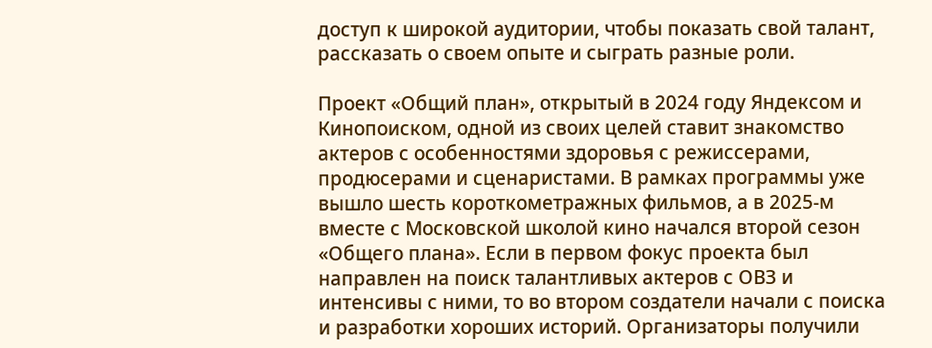доступ к широкой аудитории, чтобы показать свой талант, рассказать о своем опыте и сыграть разные роли.

Проект «Общий план», открытый в 2024 году Яндексом и Кинопоиском, одной из своих целей ставит знакомство актеров с особенностями здоровья с режиссерами, продюсерами и сценаристами. В рамках программы уже вышло шесть короткометражных фильмов, а в 2025-м вместе с Московской школой кино начался второй сезон «Общего плана». Если в первом фокус проекта был направлен на поиск талантливых актеров с ОВЗ и интенсивы с ними, то во втором создатели начали с поиска и разработки хороших историй. Организаторы получили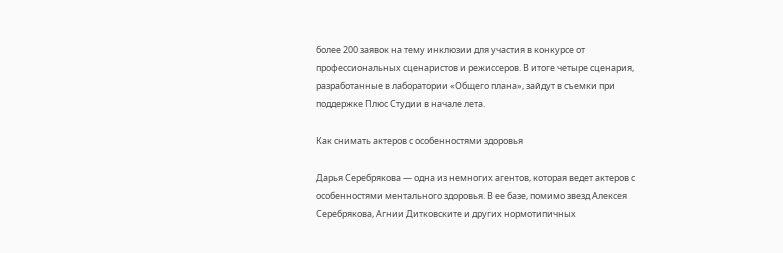более 200 заявок на тему инклюзии для участия в конкурсе от профессиональных сценаристов и режиссеров. В итоге четыре сценария, разработанные в лаборатории «Общего плана», зайдут в съемки при поддержке Плюс Студии в начале лета.

Как снимать актеров с особенностями здоровья

Дарья Серебрякова — одна из немногих агентов, которая ведет актеров с особенностями ментального здоровья. В ее базе, помимо звезд Алексея Серебрякова, Агнии Дитковските и других нормотипичных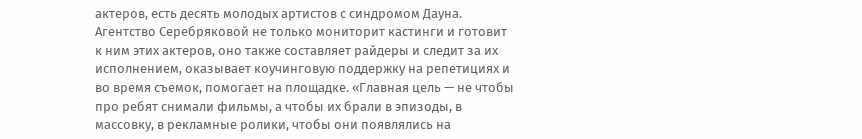актеров, есть десять молодых артистов с синдромом Дауна. Агентство Серебряковой не только мониторит кастинги и готовит к ним этих актеров, оно также составляет райдеры и следит за их исполнением, оказывает коучинговую поддержку на репетициях и во время съемок, помогает на площадке. «Главная цель — не чтобы про ребят снимали фильмы, а чтобы их брали в эпизоды, в массовку, в рекламные ролики, чтобы они появлялись на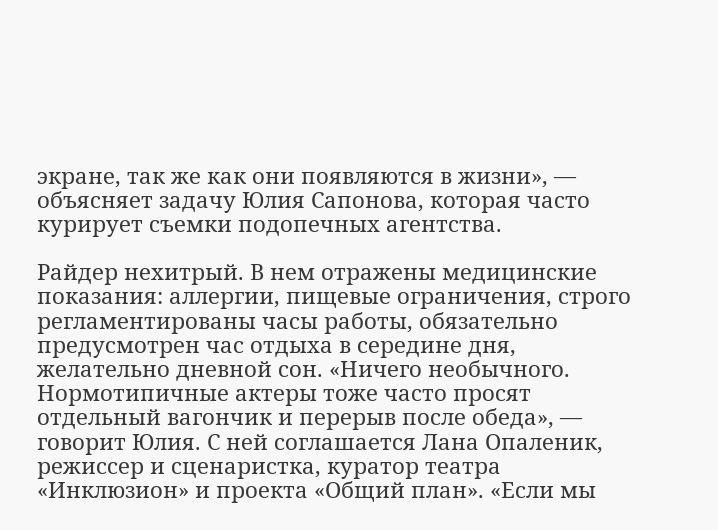экране, так же как они появляются в жизни», — объясняет задачу Юлия Сапонова, которая часто курирует съемки подопечных агентства.

Райдер нехитрый. В нем отражены медицинские показания: аллергии, пищевые ограничения, строго регламентированы часы работы, обязательно предусмотрен час отдыха в середине дня, желательно дневной сон. «Ничего необычного. Нормотипичные актеры тоже часто просят отдельный вагончик и перерыв после обеда», — говорит Юлия. С ней соглашается Лана Опаленик, режиссер и сценаристка, куратор театра «Инклюзион» и проекта «Общий план». «Если мы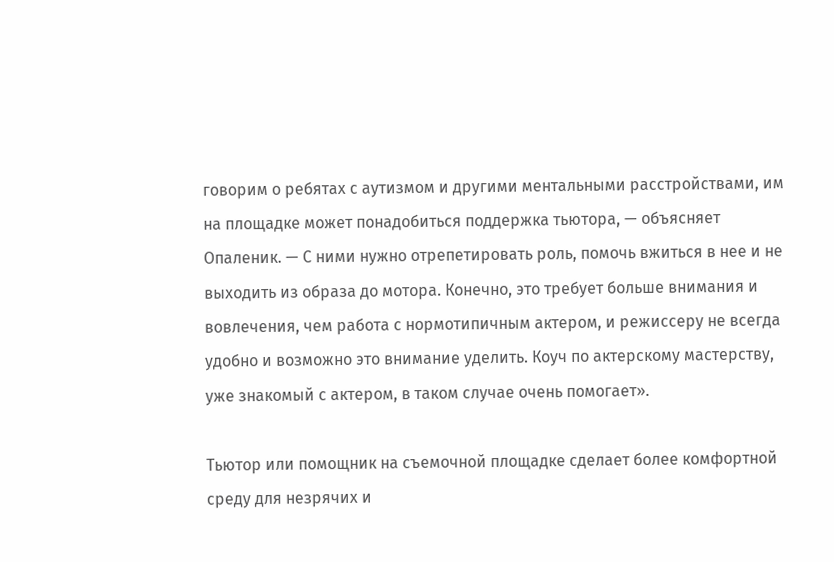говорим о ребятах с аутизмом и другими ментальными расстройствами, им на площадке может понадобиться поддержка тьютора, — объясняет Опаленик. — С ними нужно отрепетировать роль, помочь вжиться в нее и не выходить из образа до мотора. Конечно, это требует больше внимания и вовлечения, чем работа с нормотипичным актером, и режиссеру не всегда удобно и возможно это внимание уделить. Коуч по актерскому мастерству, уже знакомый с актером, в таком случае очень помогает».

Тьютор или помощник на съемочной площадке сделает более комфортной среду для незрячих и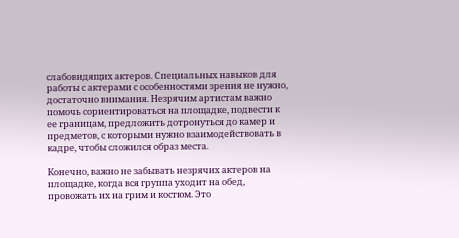слабовидящих актеров. Специальных навыков для работы с актерами с особенностями зрения не нужно, достаточно внимания. Незрячим артистам важно помочь сориентироваться на площадке, подвести к ее границам, предложить дотронуться до камер и предметов, с которыми нужно взаимодействовать в кадре, чтобы сложился образ места.

Конечно, важно не забывать незрячих актеров на площадке, когда вся группа уходит на обед, провожать их на грим и костюм. Это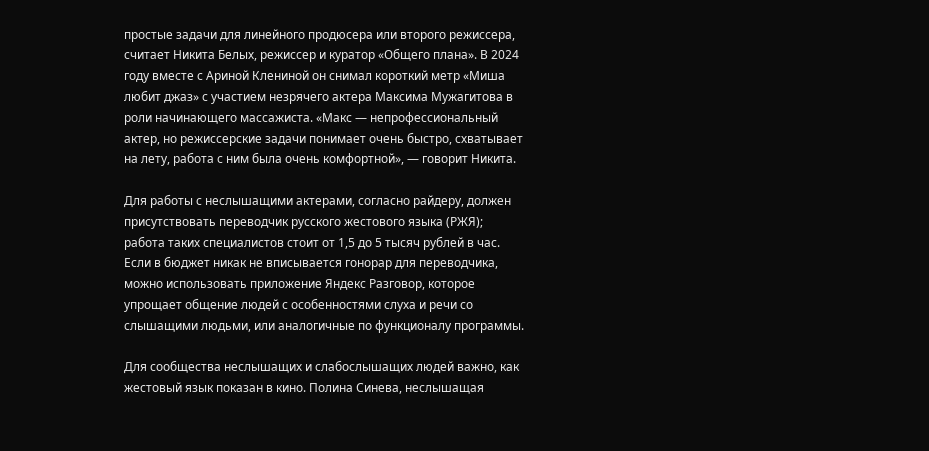простые задачи для линейного продюсера или второго режиссера, считает Никита Белых, режиссер и куратор «Общего плана». В 2024 году вместе с Ариной Клениной он снимал короткий метр «Миша любит джаз» с участием незрячего актера Максима Мужагитова в роли начинающего массажиста. «Макс — непрофессиональный актер, но режиссерские задачи понимает очень быстро, схватывает на лету, работа с ним была очень комфортной», — говорит Никита.

Для работы с неслышащими актерами, согласно райдеру, должен присутствовать переводчик русского жестового языка (РЖЯ); работа таких специалистов стоит от 1,5 до 5 тысяч рублей в час. Если в бюджет никак не вписывается гонорар для переводчика, можно использовать приложение Яндекс Разговор, которое упрощает общение людей с особенностями слуха и речи со слышащими людьми, или аналогичные по функционалу программы.

Для сообщества неслышащих и слабослышащих людей важно, как жестовый язык показан в кино. Полина Синева, неслышащая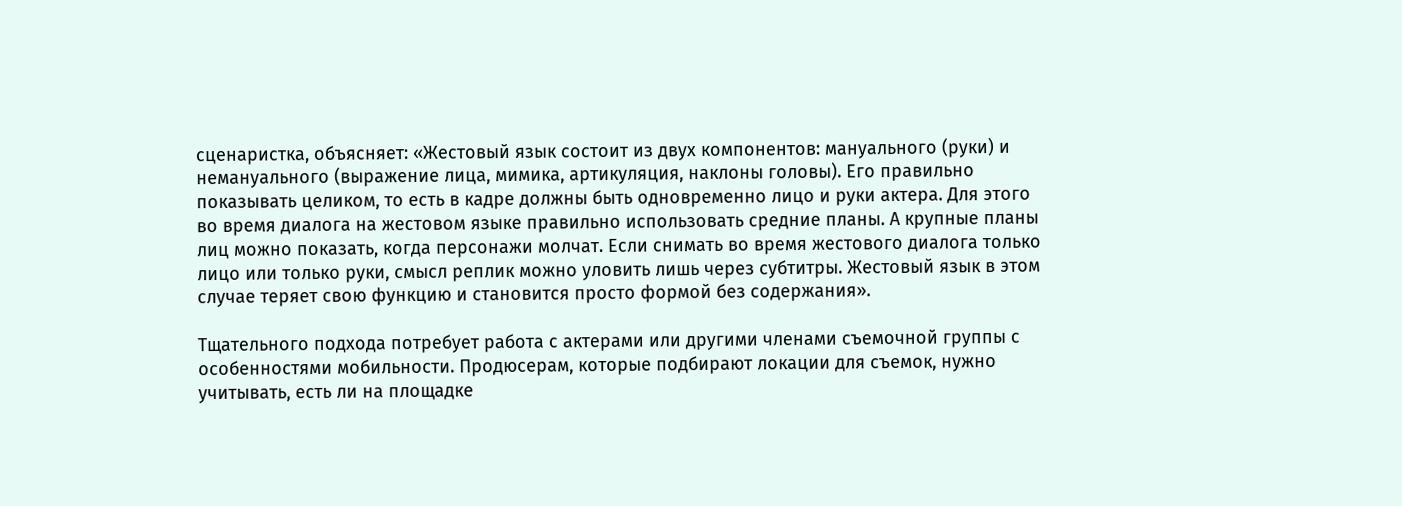сценаристка, объясняет: «Жестовый язык состоит из двух компонентов: мануального (руки) и немануального (выражение лица, мимика, артикуляция, наклоны головы). Его правильно показывать целиком, то есть в кадре должны быть одновременно лицо и руки актера. Для этого во время диалога на жестовом языке правильно использовать средние планы. А крупные планы лиц можно показать, когда персонажи молчат. Если снимать во время жестового диалога только лицо или только руки, смысл реплик можно уловить лишь через субтитры. Жестовый язык в этом случае теряет свою функцию и становится просто формой без содержания».

Тщательного подхода потребует работа с актерами или другими членами съемочной группы с особенностями мобильности. Продюсерам, которые подбирают локации для съемок, нужно учитывать, есть ли на площадке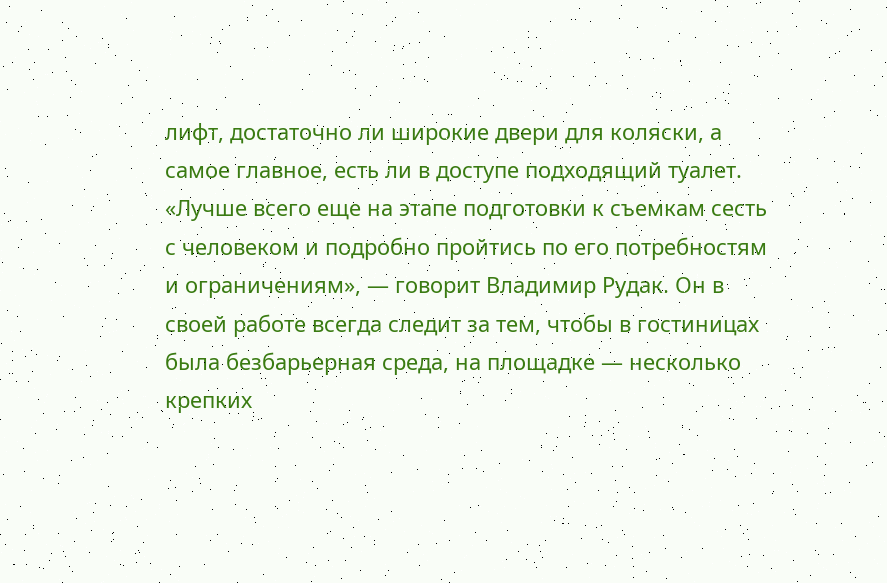лифт, достаточно ли широкие двери для коляски, а самое главное, есть ли в доступе подходящий туалет. «Лучше всего еще на этапе подготовки к съемкам сесть с человеком и подробно пройтись по его потребностям и ограничениям», — говорит Владимир Рудак. Он в своей работе всегда следит за тем, чтобы в гостиницах была безбарьерная среда, на площадке — несколько крепких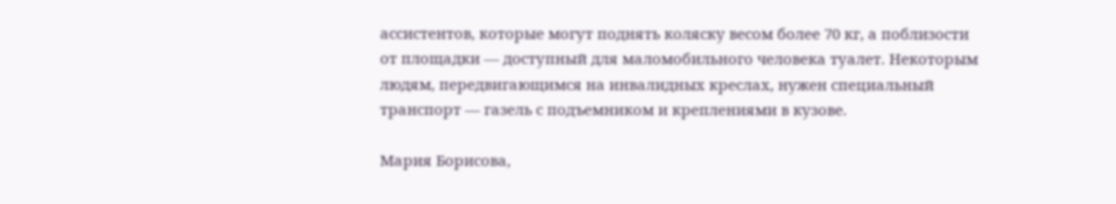ассистентов, которые могут поднять коляску весом более 70 кг, а поблизости от площадки — доступный для маломобильного человека туалет. Некоторым людям, передвигающимся на инвалидных креслах, нужен специальный транспорт — газель с подъемником и креплениями в кузове.

Мария Борисова,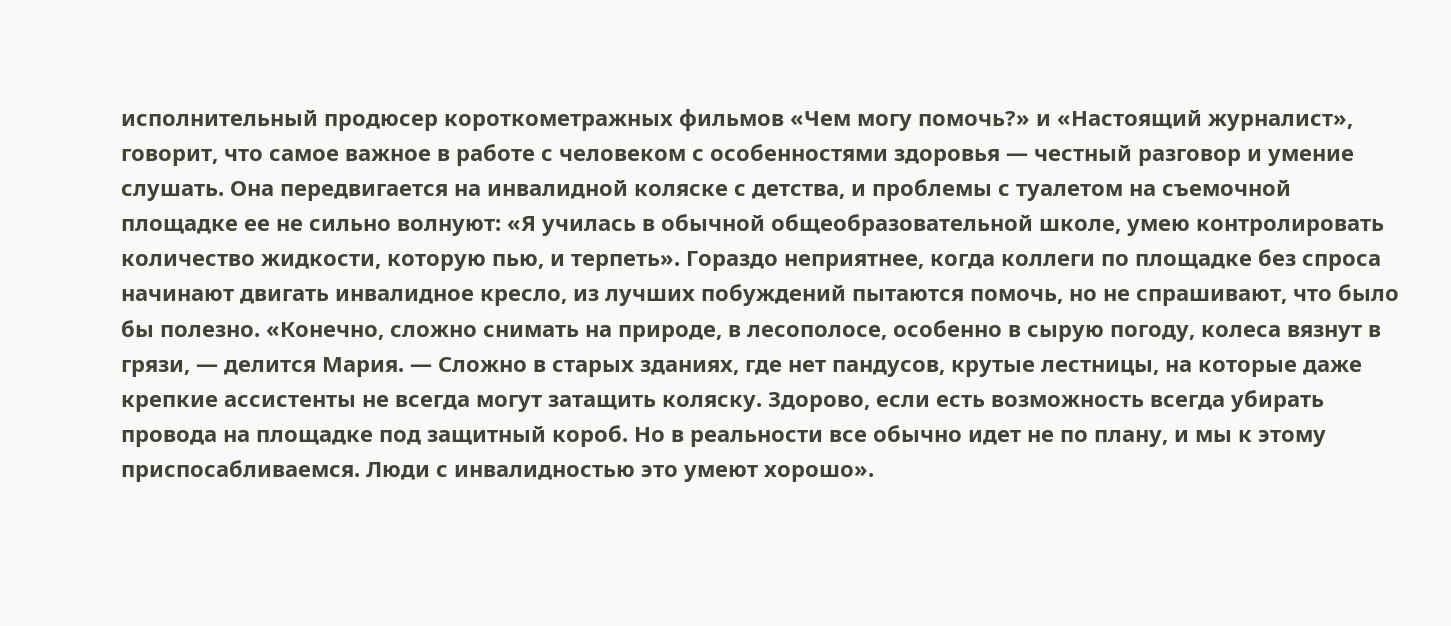исполнительный продюсер короткометражных фильмов «Чем могу помочь?» и «Настоящий журналист», говорит, что самое важное в работе с человеком с особенностями здоровья — честный разговор и умение слушать. Она передвигается на инвалидной коляске с детства, и проблемы с туалетом на съемочной площадке ее не сильно волнуют: «Я училась в обычной общеобразовательной школе, умею контролировать количество жидкости, которую пью, и терпеть». Гораздо неприятнее, когда коллеги по площадке без спроса начинают двигать инвалидное кресло, из лучших побуждений пытаются помочь, но не спрашивают, что было бы полезно. «Конечно, сложно снимать на природе, в лесополосе, особенно в сырую погоду, колеса вязнут в грязи, — делится Мария. — Сложно в старых зданиях, где нет пандусов, крутые лестницы, на которые даже крепкие ассистенты не всегда могут затащить коляску. Здорово, если есть возможность всегда убирать провода на площадке под защитный короб. Но в реальности все обычно идет не по плану, и мы к этому приспосабливаемся. Люди с инвалидностью это умеют хорошо».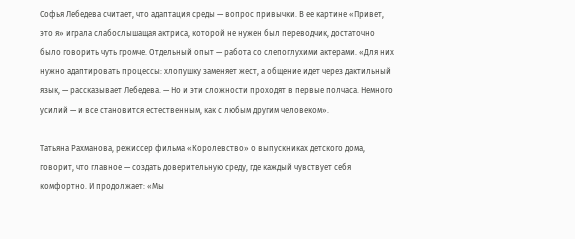Софья Лебедева считает, что адаптация среды — вопрос привычки. В ее картине «Привет, это я» играла слабослышащая актриса, которой не нужен был переводчик, достаточно было говорить чуть громче. Отдельный опыт — работа со слепоглухими актерами. «Для них нужно адаптировать процессы: хлопушку заменяет жест, а общение идет через дактильный язык, — рассказывает Лебедева. — Но и эти сложности проходят в первые полчаса. Немного усилий — и все становится естественным, как с любым другим человеком».

Татьяна Рахманова, режиссер фильма «Королевство» о выпускниках детского дома, говорит, что главное — создать доверительную среду, где каждый чувствует себя комфортно. И продолжает: «Мы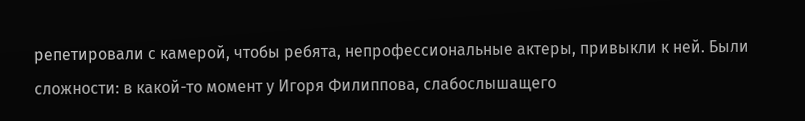репетировали с камерой, чтобы ребята, непрофессиональные актеры, привыкли к ней. Были сложности: в какой-то момент у Игоря Филиппова, слабослышащего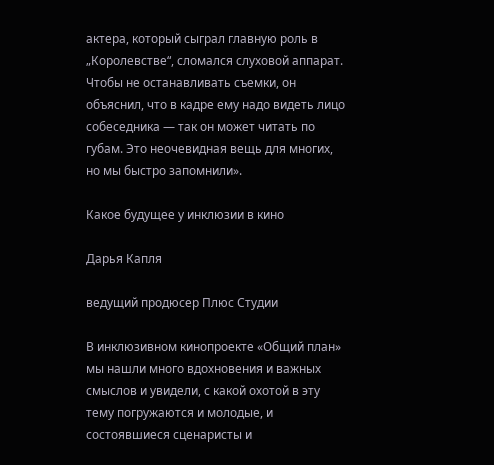актера, который сыграл главную роль в „Королевстве“, сломался слуховой аппарат. Чтобы не останавливать съемки, он объяснил, что в кадре ему надо видеть лицо собеседника — так он может читать по губам. Это неочевидная вещь для многих, но мы быстро запомнили».

Какое будущее у инклюзии в кино

Дарья Капля

ведущий продюсер Плюс Студии

В инклюзивном кинопроекте «Общий план» мы нашли много вдохновения и важных смыслов и увидели, с какой охотой в эту тему погружаются и молодые, и состоявшиеся сценаристы и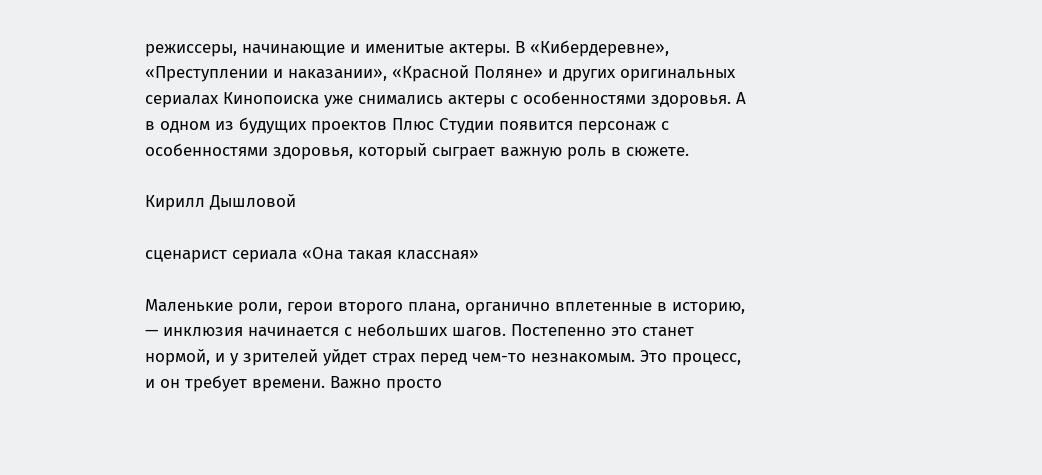режиссеры, начинающие и именитые актеры. В «Кибердеревне», «Преступлении и наказании», «Красной Поляне» и других оригинальных сериалах Кинопоиска уже снимались актеры с особенностями здоровья. А в одном из будущих проектов Плюс Студии появится персонаж с особенностями здоровья, который сыграет важную роль в сюжете.

Кирилл Дышловой

сценарист сериала «Она такая классная»

Маленькие роли, герои второго плана, органично вплетенные в историю, — инклюзия начинается с небольших шагов. Постепенно это станет нормой, и у зрителей уйдет страх перед чем-то незнакомым. Это процесс, и он требует времени. Важно просто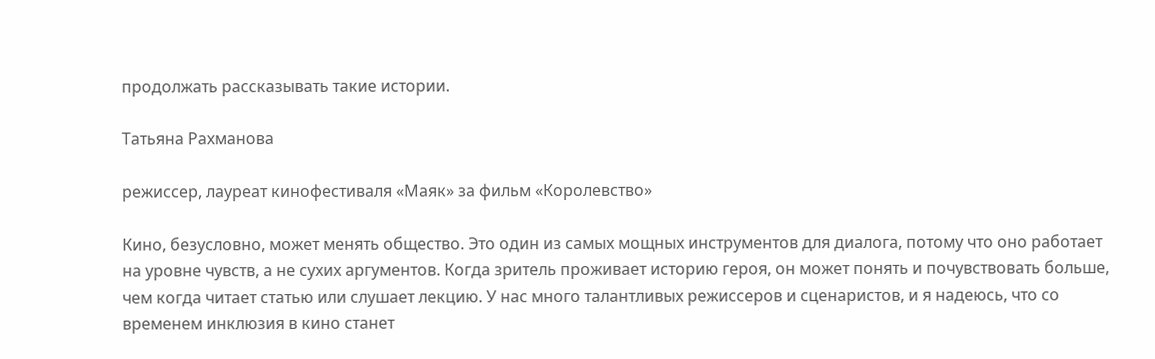продолжать рассказывать такие истории.

Татьяна Рахманова

режиссер, лауреат кинофестиваля «Маяк» за фильм «Королевство»

Кино, безусловно, может менять общество. Это один из самых мощных инструментов для диалога, потому что оно работает на уровне чувств, а не сухих аргументов. Когда зритель проживает историю героя, он может понять и почувствовать больше, чем когда читает статью или слушает лекцию. У нас много талантливых режиссеров и сценаристов, и я надеюсь, что со временем инклюзия в кино станет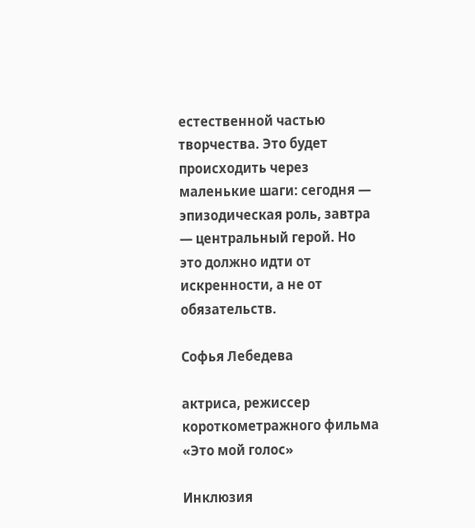естественной частью творчества. Это будет происходить через маленькие шаги: сегодня — эпизодическая роль, завтра — центральный герой. Но это должно идти от искренности, а не от обязательств.

Софья Лебедева

актриса, режиссер короткометражного фильма «Это мой голос»

Инклюзия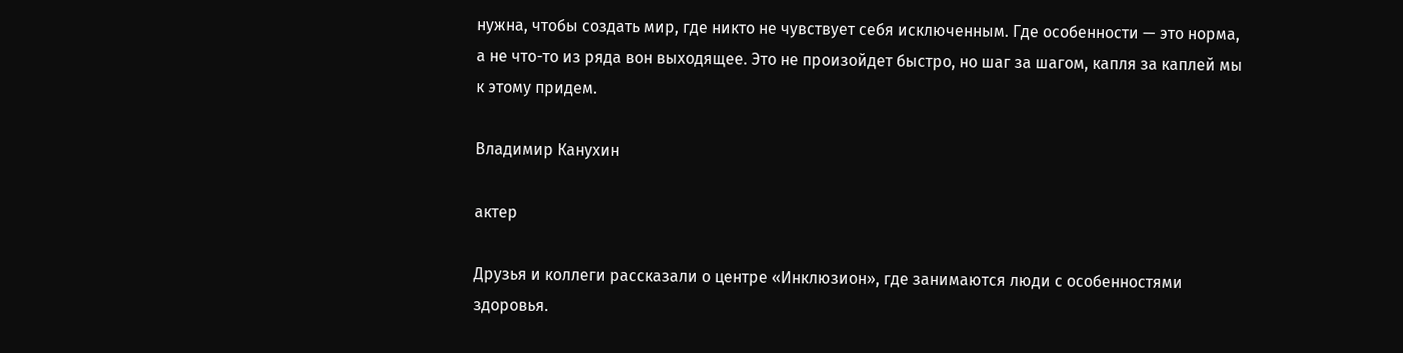нужна, чтобы создать мир, где никто не чувствует себя исключенным. Где особенности — это норма, а не что-то из ряда вон выходящее. Это не произойдет быстро, но шаг за шагом, капля за каплей мы к этому придем.

Владимир Канухин

актер

Друзья и коллеги рассказали о центре «Инклюзион», где занимаются люди с особенностями здоровья.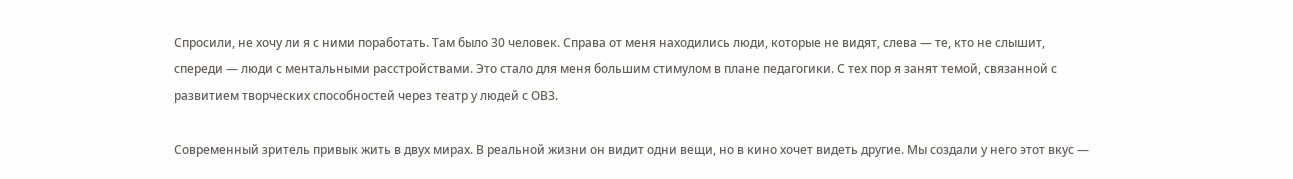Спросили, не хочу ли я с ними поработать. Там было 30 человек. Справа от меня находились люди, которые не видят, слева — те, кто не слышит, спереди — люди с ментальными расстройствами. Это стало для меня большим стимулом в плане педагогики. С тех пор я занят темой, связанной с развитием творческих способностей через театр у людей с ОВЗ.

Современный зритель привык жить в двух мирах. В реальной жизни он видит одни вещи, но в кино хочет видеть другие. Мы создали у него этот вкус —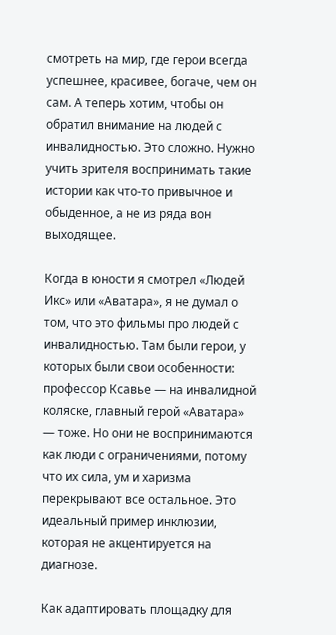смотреть на мир, где герои всегда успешнее, красивее, богаче, чем он сам. А теперь хотим, чтобы он обратил внимание на людей с инвалидностью. Это сложно. Нужно учить зрителя воспринимать такие истории как что-то привычное и обыденное, а не из ряда вон выходящее.

Когда в юности я смотрел «Людей Икс» или «Аватара», я не думал о том, что это фильмы про людей с инвалидностью. Там были герои, у которых были свои особенности: профессор Ксавье — на инвалидной коляске, главный герой «Аватара» — тоже. Но они не воспринимаются как люди с ограничениями, потому что их сила, ум и харизма перекрывают все остальное. Это идеальный пример инклюзии, которая не акцентируется на диагнозе.

Как адаптировать площадку для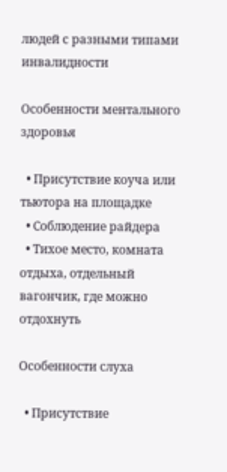людей с разными типами инвалидности

Особенности ментального здоровья

  • Присутствие коуча или тьютора на площадке
  • Соблюдение райдера
  • Тихое место, комната отдыха, отдельный вагончик, где можно отдохнуть

Особенности слуха

  • Присутствие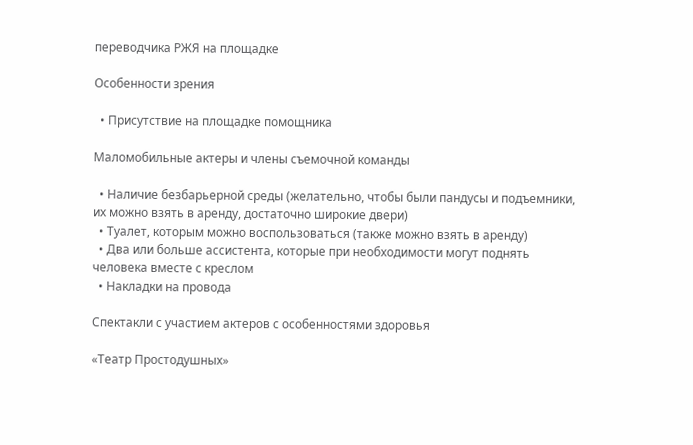переводчика РЖЯ на площадке

Особенности зрения

  • Присутствие на площадке помощника

Маломобильные актеры и члены съемочной команды

  • Наличие безбарьерной среды (желательно, чтобы были пандусы и подъемники, их можно взять в аренду, достаточно широкие двери)
  • Туалет, которым можно воспользоваться (также можно взять в аренду)
  • Два или больше ассистента, которые при необходимости могут поднять человека вместе с креслом
  • Накладки на провода

Спектакли с участием актеров с особенностями здоровья

«Театр Простодушных»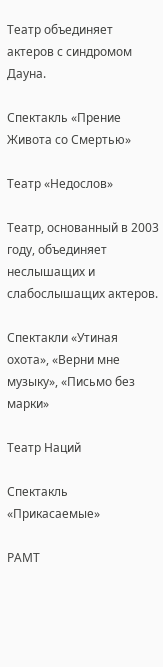Театр объединяет актеров с синдромом Дауна.

Спектакль «Прение Живота со Смертью»

Театр «Недослов»

Театр, основанный в 2003 году, объединяет неслышащих и слабослышащих актеров.

Спектакли «Утиная охота», «Верни мне музыку», «Письмо без марки»

Театр Наций

Спектакль «Прикасаемые»

РАМТ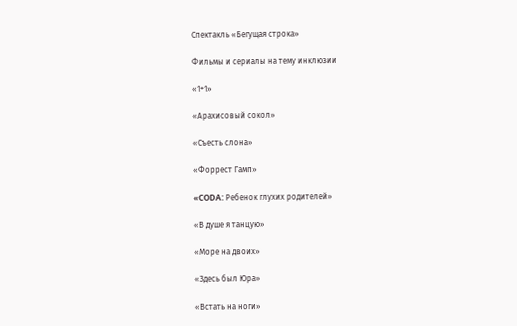Спектакль «Бегущая строка»

Фильмы и сериалы на тему инклюзии

«1+1»

«Арахисовый сокол»

«Съесть слона»

«Форрест Гамп»

«CODA: Ребенок глухих родителей»

«В душе я танцую»

«Море на двоих»

«Здесь был Юра»

«Встать на ноги»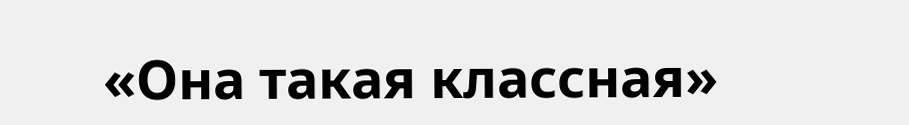«Она такая классная»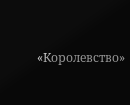«Королевство»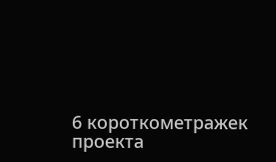6 короткометражек проекта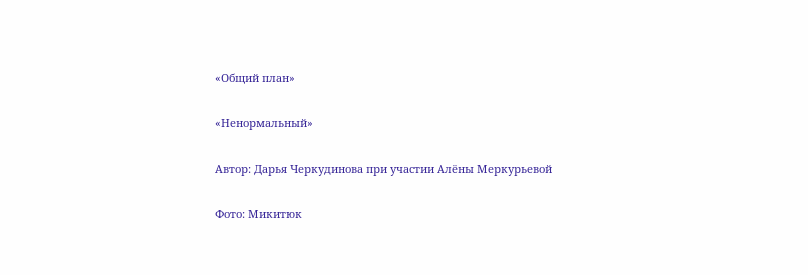«Общий план»

«Ненормальный»

Автор: Дарья Черкудинова при участии Алёны Меркурьевой

Фото: Микитюк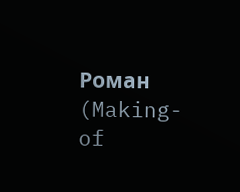Роман (Making-of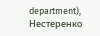department), Нестеренко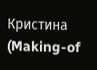Кристина (Making-of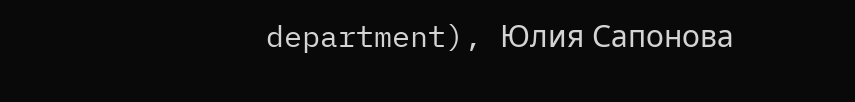department), Юлия Сапонова